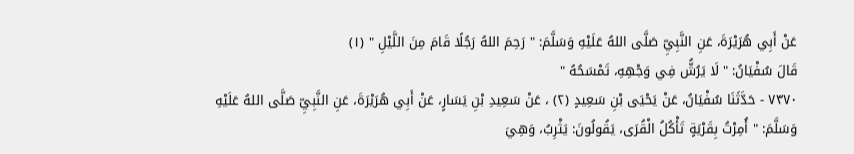عَنْ أَبِي هُرَيْرَةَ، عَنِ النَّبِيِّ صَلَّى اللهُ عَلَيْهِ وَسَلَّمَ: " رَحِمَ اللهُ رَجُلًا قَامَ مِنَ اللَّيْلِ " (١)
قَالَ سُفْيَانُ: " لَا يَرُشُّ فِي وَجْهِهِ، تَمْسَحُهُ "
٧٣٧٠ - حَدَّثَنَا سُفْيَانُ، عَنْ يَحْيَى بْنِ سَعِيدٍ (٢) ، عَنْ سَعِيدِ بْنِ يَسَارٍ، عَنْ أَبِي هُرَيْرَةَ، عَنِ النَّبِيِّ صَلَّى اللهُ عَلَيْهِ وَسَلَّمَ: " أُمِرْتُ بِقَرْيَةٍ تَأْكُلُ الْقُرَى، يَقُولُونَ: يَثْرِبُ، وَهِيَ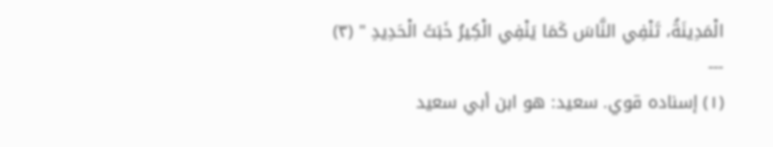الْمَدِينَةُ، تَنْفِي النَّاسَ كَمَا يَنْفِي الْكِيرُ خَبَثَ الْحَدِيدِ " (٣)
---
(١) إسناده قوي. سعيد: هو ابن أبي سعيد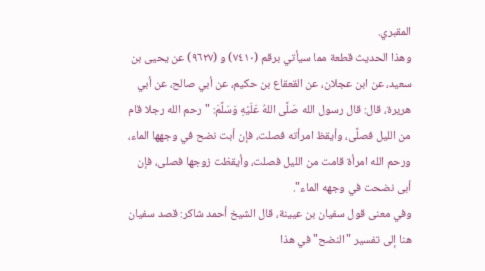المقبري.
وهذا الحديث قطعة مما سيأتي برقم (٧٤١٠) و (٩٦٢٧) عن يحيى بن سعيد، عن ابن عجلان، عن القعقاع بن حكيم، عن أبي صالح، عن أبي هريرة، قال: قال رسول الله صَلَّى اللهُ عَلَيْهِ وَسَلَّمَ: "رحم الله رجلا قام من الليل فصلَّى، وأيقظ امرأته فصلت، فإن أبت نضح في وجهها الماء، ورحم الله امرأة قامت من الليل فصلت، وأيقظت زوجها فصلى، فإن أبى نضحت في وجهه الماء".
وفي معنى قول سفيان بن عيينة، قال الشيخ أحمد شاكر: قصد سفيان هنا إلى تفسير "النضح" في هذا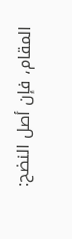المقام، فإن أصل النضح: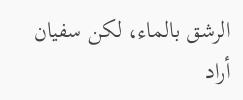الرشق بالماء، لكن سفيان أراد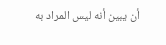أن يبين أنه ليس المراد به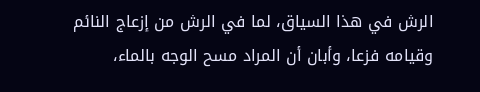الرش في هذا السياق، لما في الرش من إزعاج النائم وقيامه فزعا، وأبان أن المراد مسح الوجه بالماء،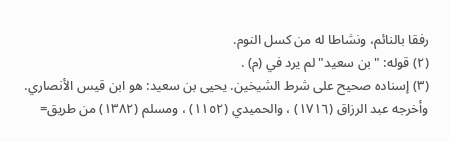رفقا بالنائم، ونشاطا له من كسل النوم.
(٢) قوله: "بن سعيد" لم يرد في (م) .
(٣) إسناده صحيح على شرط الشيخين. يحيى بن سعيد: هو ابن قيس الأنصاري.
وأخرجه عبد الرزاق (١٧١٦) ، والحميدي (١١٥٢) ، ومسلم (١٣٨٢) من طريق=